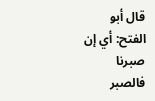قال أبو الفتح: أي إن صبرنا فالصبر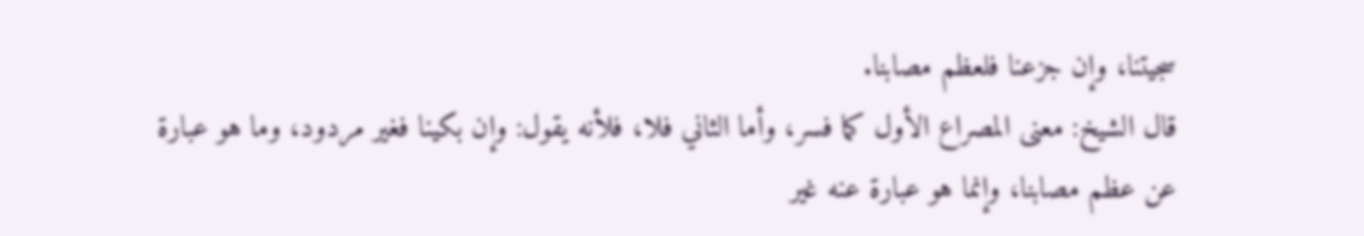سجيتنا، وإن جزعنا فلعظم مصابنا.
قال الشيخ: معنى المصراع الأول كما فسر، وأما الثاني فلا، فلأنه يقول: وإن بكينا فغير مردود، وما هو عبارة عن عظم مصابنا، وإنما هو عبارة عنه غير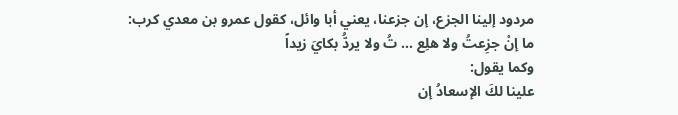مردود إلينا الجزع، إن جزعنا، يعني أبا وائل، كقول عمرو بن معدي كرب:
ما إنْ جزِعتُ ولا هلِع ... تُ ولا يردُّ بكايَ زيداً
وكما يقول:
علينا لكَ الإسعادُ إن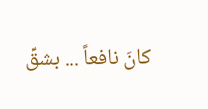كانَ نافعاً ... بشقِّ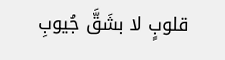قلوبٍ لا بشَقَّ جُيوبِ